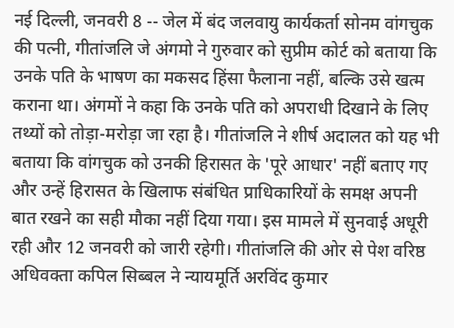नई दिल्ली, जनवरी 8 -- जेल में बंद जलवायु कार्यकर्ता सोनम वांगचुक की पत्नी, गीतांजलि जे अंगमो ने गुरुवार को सुप्रीम कोर्ट को बताया कि उनके पति के भाषण का मकसद हिंसा फैलाना नहीं, बल्कि उसे खत्म कराना था। अंगमों ने कहा कि उनके पति को अपराधी दिखाने के लिए तथ्यों को तोड़ा-मरोड़ा जा रहा है। गीतांजलि ने शीर्ष अदालत को यह भी बताया कि वांगचुक को उनकी हिरासत के 'पूरे आधार' नहीं बताए गए और उन्हें हिरासत के खिलाफ संबंधित प्राधिकारियों के समक्ष अपनी बात रखने का सही मौका नहीं दिया गया। इस मामले में सुनवाई अधूरी रही और 12 जनवरी को जारी रहेगी। गीतांजलि की ओर से पेश वरिष्ठ अधिवक्ता कपिल सिब्बल ने न्यायमूर्ति अरविंद कुमार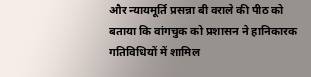और न्यायमूर्ति प्रसन्ना बी वराले की पीठ को बताया कि वांगचुक को प्रशासन ने हानिकारक गतिविधियों में शामिल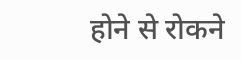होने से रोकने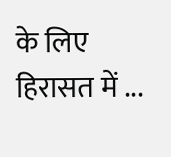के लिए हिरासत में ...